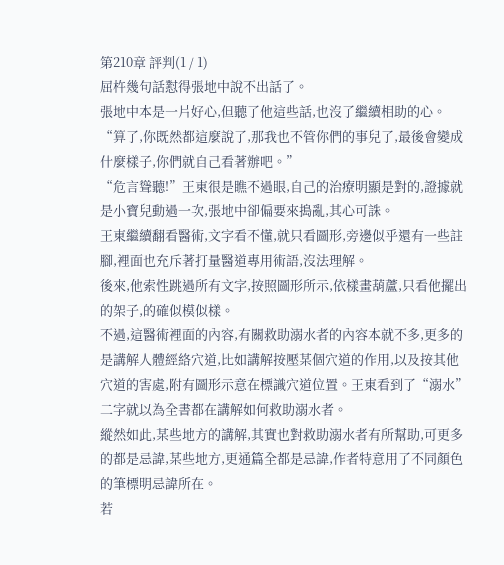第210章 評判(1 / 1)
屈杵幾句話懟得張地中說不出話了。
張地中本是一片好心,但聽了他這些話,也沒了繼續相助的心。
“算了,你既然都這麼說了,那我也不管你們的事兒了,最後會變成什麼樣子,你們就自己看著辦吧。”
“危言聳聽!”王東很是瞧不過眼,自己的治療明顯是對的,證據就是小寶兒動過一次,張地中卻偏要來搗亂,其心可誅。
王東繼續翻看醫術,文字看不懂,就只看圖形,旁邊似乎還有一些註腳,裡面也充斥著打量醫道專用術語,沒法理解。
後來,他索性跳過所有文字,按照圖形所示,依樣畫葫蘆,只看他擺出的架子,的確似模似樣。
不過,這醫術裡面的內容,有關救助溺水者的內容本就不多,更多的是講解人體經絡穴道,比如講解按壓某個穴道的作用,以及按其他穴道的害處,附有圖形示意在標識穴道位置。王東看到了“溺水”二字就以為全書都在講解如何救助溺水者。
縱然如此,某些地方的講解,其實也對救助溺水者有所幫助,可更多的都是忌諱,某些地方,更通篇全都是忌諱,作者特意用了不同顏色的筆標明忌諱所在。
若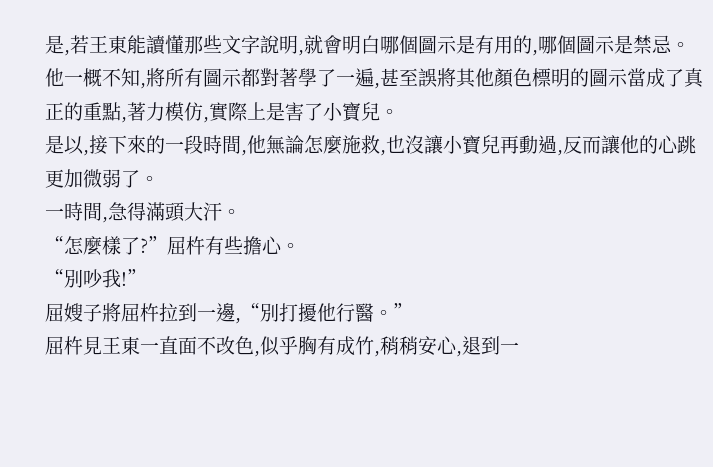是,若王東能讀懂那些文字說明,就會明白哪個圖示是有用的,哪個圖示是禁忌。
他一概不知,將所有圖示都對著學了一遍,甚至誤將其他顏色標明的圖示當成了真正的重點,著力模仿,實際上是害了小寶兒。
是以,接下來的一段時間,他無論怎麼施救,也沒讓小寶兒再動過,反而讓他的心跳更加微弱了。
一時間,急得滿頭大汗。
“怎麼樣了?”屈杵有些擔心。
“別吵我!”
屈嫂子將屈杵拉到一邊,“別打擾他行醫。”
屈杵見王東一直面不改色,似乎胸有成竹,稍稍安心,退到一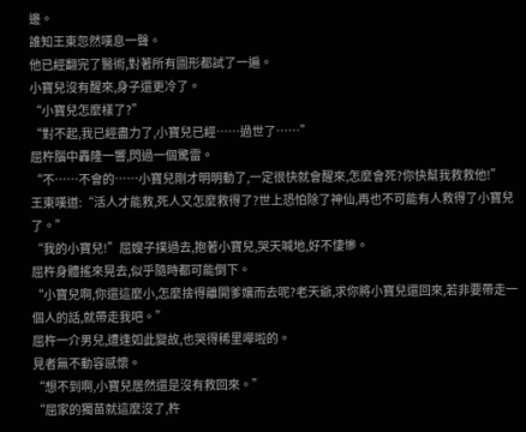邊。
誰知王東忽然嘆息一聲。
他已經翻完了醫術,對著所有圖形都試了一遍。
小寶兒沒有醒來,身子還更冷了。
“小寶兒怎麼樣了?”
“對不起,我已經盡力了,小寶兒已經……過世了……”
屈杵腦中轟隆一響,閃過一個驚雷。
“不……不會的……小寶兒剛才明明動了,一定很快就會醒來,怎麼會死?你快幫我救救他!”
王東嘆道:“活人才能救,死人又怎麼救得了?世上恐怕除了神仙,再也不可能有人救得了小寶兒了。”
“我的小寶兒!”屈嫂子撲過去,抱著小寶兒,哭天喊地,好不悽慘。
屈杵身體搖來晃去,似乎隨時都可能倒下。
“小寶兒啊,你還這麼小,怎麼捨得離開爹孃而去呢?老天爺,求你將小寶兒還回來,若非要帶走一個人的話,就帶走我吧。”
屈杵一介男兒,遭逢如此變故,也哭得稀里嘩啦的。
見者無不動容感懷。
“想不到啊,小寶兒居然還是沒有救回來。”
“屈家的獨苗就這麼沒了,杵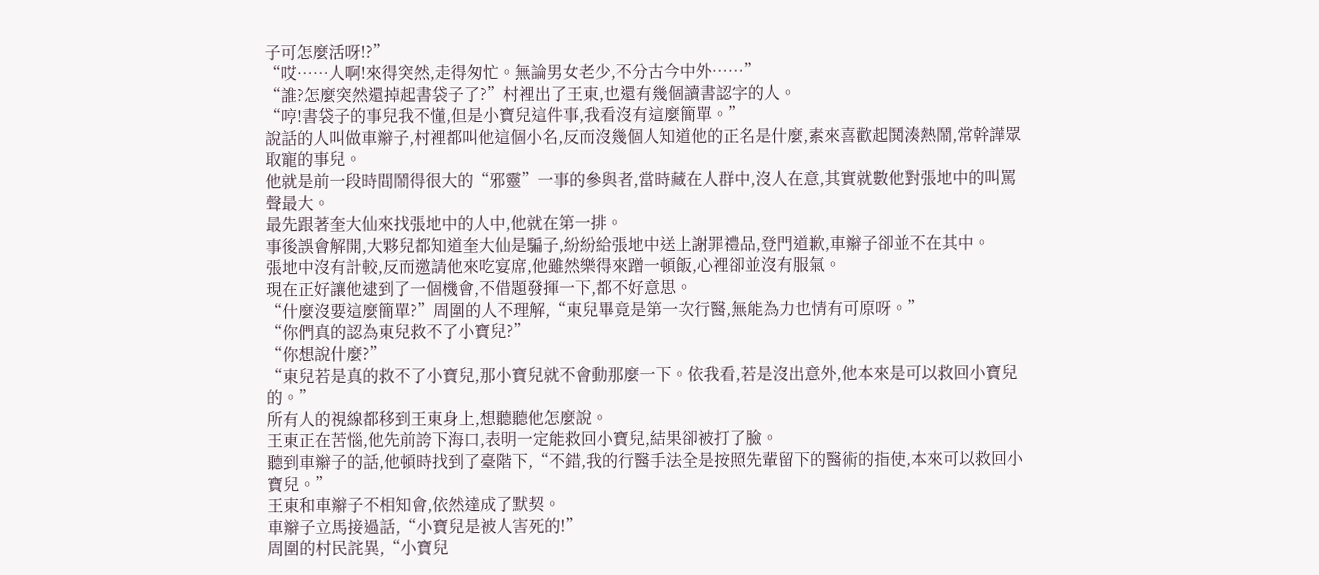子可怎麼活呀!?”
“哎……人啊!來得突然,走得匆忙。無論男女老少,不分古今中外……”
“誰?怎麼突然還掉起書袋子了?”村裡出了王東,也還有幾個讀書認字的人。
“哼!書袋子的事兒我不懂,但是小寶兒這件事,我看沒有這麼簡單。”
說話的人叫做車辮子,村裡都叫他這個小名,反而沒幾個人知道他的正名是什麼,素來喜歡起鬨湊熱鬧,常幹譁眾取寵的事兒。
他就是前一段時間鬧得很大的“邪靈”一事的參與者,當時藏在人群中,沒人在意,其實就數他對張地中的叫罵聲最大。
最先跟著奎大仙來找張地中的人中,他就在第一排。
事後誤會解開,大夥兒都知道奎大仙是騙子,紛紛給張地中送上謝罪禮品,登門道歉,車辮子卻並不在其中。
張地中沒有計較,反而邀請他來吃宴席,他雖然樂得來蹭一頓飯,心裡卻並沒有服氣。
現在正好讓他逮到了一個機會,不借題發揮一下,都不好意思。
“什麼沒要這麼簡單?”周圍的人不理解,“東兒畢竟是第一次行醫,無能為力也情有可原呀。”
“你們真的認為東兒救不了小寶兒?”
“你想說什麼?”
“東兒若是真的救不了小寶兒,那小寶兒就不會動那麼一下。依我看,若是沒出意外,他本來是可以救回小寶兒的。”
所有人的視線都移到王東身上,想聽聽他怎麼說。
王東正在苦惱,他先前誇下海口,表明一定能救回小寶兒,結果卻被打了臉。
聽到車辮子的話,他頓時找到了臺階下,“不錯,我的行醫手法全是按照先輩留下的醫術的指使,本來可以救回小寶兒。”
王東和車辮子不相知會,依然達成了默契。
車辮子立馬接過話,“小寶兒是被人害死的!”
周圍的村民詫異,“小寶兒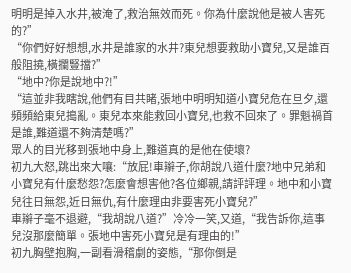明明是掉入水井,被淹了,救治無效而死。你為什麼說他是被人害死的?”
“你們好好想想,水井是誰家的水井?東兒想要救助小寶兒,又是誰百般阻撓,橫攔豎擋?”
“地中?你是說地中?!”
“這並非我瞎說,他們有目共睹,張地中明明知道小寶兒危在旦夕,還頻頻給東兒搗亂。東兒本來能救回小寶兒,也救不回來了。罪魁禍首是誰,難道還不夠清楚嗎?”
眾人的目光移到張地中身上,難道真的是他在使壞?
初九大怒,跳出來大嚷:“放屁!車辮子,你胡說八道什麼?地中兄弟和小寶兒有什麼愁怨?怎麼會想害他?各位鄉親,請評評理。地中和小寶兒往日無怨,近日無仇,有什麼理由非要害死小寶兒?”
車辮子毫不退避,“我胡說八道?”冷冷一笑,又道,“我告訴你,這事兒沒那麼簡單。張地中害死小寶兒是有理由的!”
初九胸壁抱胸,一副看滑稽劇的姿態,“那你倒是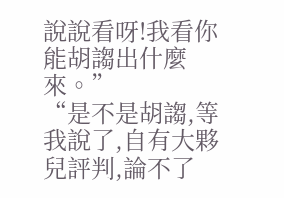說說看呀!我看你能胡謅出什麼來。”
“是不是胡謅,等我說了,自有大夥兒評判,論不了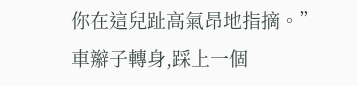你在這兒趾高氣昂地指摘。”
車辮子轉身,踩上一個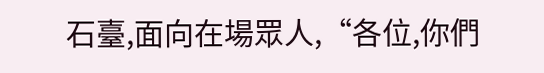石臺,面向在場眾人,“各位,你們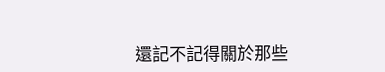還記不記得關於那些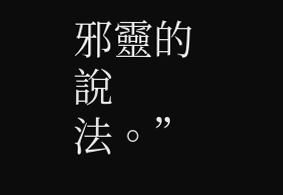邪靈的說法。”